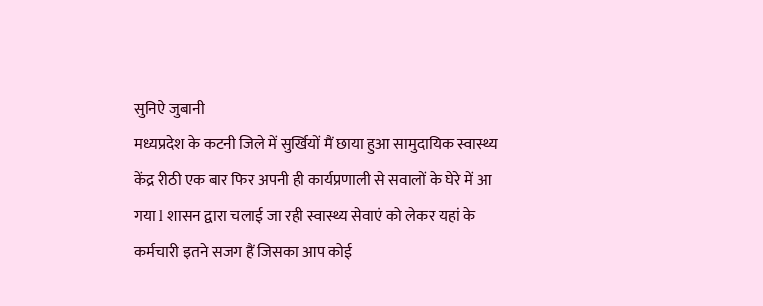सुनिऐ जुबानी
मध्यप्रदेश के कटनी जिले में सुर्खियों मैं छाया हुआ सामुदायिक स्वास्थ्य केंद्र रीठी एक बार फिर अपनी ही कार्यप्रणाली से सवालों के घेरे में आ गया l शासन द्वारा चलाई जा रही स्वास्थ्य सेवाएं को लेकर यहां के कर्मचारी इतने सजग हैं जिसका आप कोई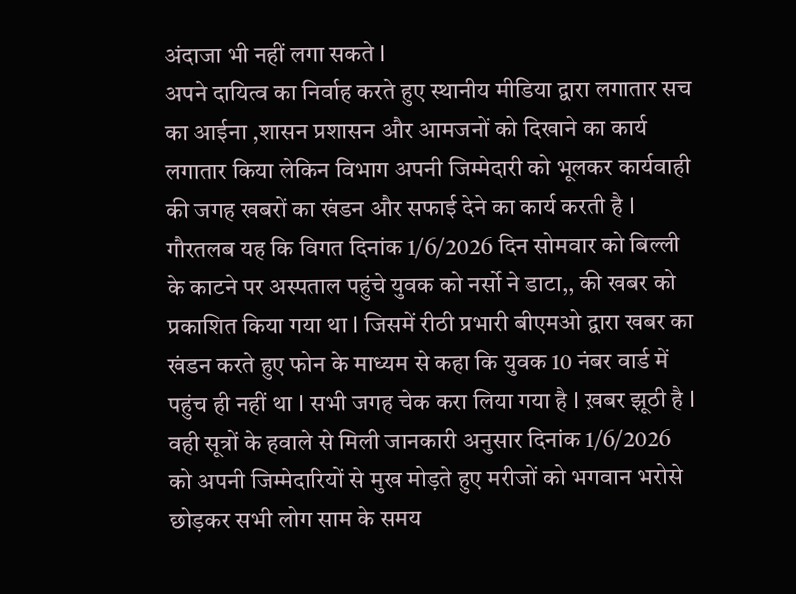अंदाजा भी नहीं लगा सकते l
अपने दायित्व का निर्वाह करते हुए स्थानीय मीडिया द्वारा लगातार सच का आईना ,शासन प्रशासन और आमजनों को दिखाने का कार्य लगातार किया लेकिन विभाग अपनी जिम्मेदारी को भूलकर कार्यवाही की जगह खबरों का खंडन और सफाई देने का कार्य करती है l
गौरतलब यह कि विगत दिनांक 1/6/2026 दिन सोमवार को बिल्ली के काटने पर अस्पताल पहुंचे युवक को नर्सो ने डाटा,, की खबर को प्रकाशित किया गया था l जिसमें रीठी प्रभारी बीएमओ द्वारा खबर का खंडन करते हुए फोन के माध्यम से कहा कि युवक 10 नंबर वार्ड में पहुंच ही नहीं था l सभी जगह चेक करा लिया गया है l ख़बर झूठी है l
वही सूत्रों के हवाले से मिली जानकारी अनुसार दिनांक 1/6/2026 को अपनी जिम्मेदारियों से मुख मोड़ते हुए मरीजों को भगवान भरोसे छोड़कर सभी लोग साम के समय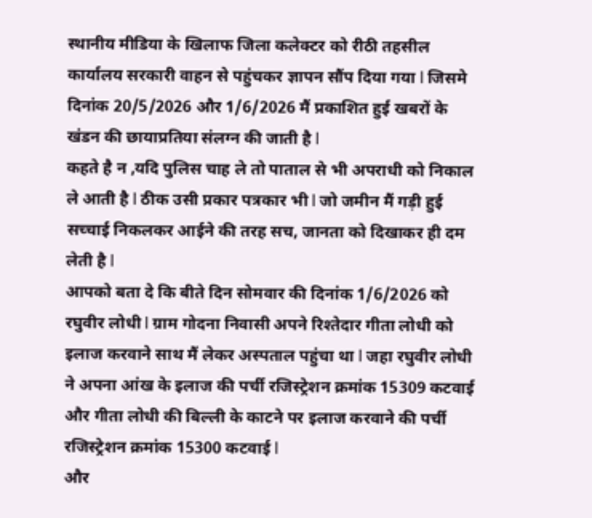स्थानीय मीडिया के खिलाफ जिला कलेक्टर को रीठी तहसील कार्यालय सरकारी वाहन से पहुंचकर ज्ञापन सौंप दिया गया l जिसमे दिनांक 20/5/2026 और 1/6/2026 मैं प्रकाशित हुई खबरों के खंडन की छायाप्रतिया संलग्न की जाती है l
कहते है न ,यदि पुलिस चाह ले तो पाताल से भी अपराधी को निकाल ले आती है l ठीक उसी प्रकार पत्रकार भी l जो जमीन मैं गड़ी हुई सच्चाई निकलकर आईने की तरह सच, जानता को दिखाकर ही दम लेती है l
आपको बता दे कि बीते दिन सोमवार की दिनांक 1/6/2026 को रघुवीर लोधी l ग्राम गोदना निवासी अपने रिश्तेदार गीता लोधी को इलाज करवाने साथ मैं लेकर अस्पताल पहुंचा था l जहा रघुवीर लोधी ने अपना आंख के इलाज की पर्ची रजिस्ट्रेशन क्रमांक 15309 कटवाई और गीता लोधी की बिल्ली के काटने पर इलाज करवाने की पर्ची रजिस्ट्रेशन क्रमांक 15300 कटवाई l
और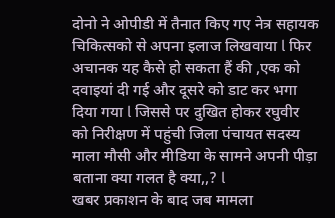दोनो ने ओपीडी में तैनात किए गए नेत्र सहायक चिकित्सको से अपना इलाज लिखवाया l फिर अचानक यह कैसे हो सकता हैं की ,एक को दवाइयां दी गई और दूसरे को डाट कर भगा दिया गया l जिससे पर दुखित होकर रघुवीर को निरीक्षण में पहुंची जिला पंचायत सदस्य माला मौसी और मीडिया के सामने अपनी पीड़ा बताना क्या गलत है क्या,,? l
खबर प्रकाशन के बाद जब मामला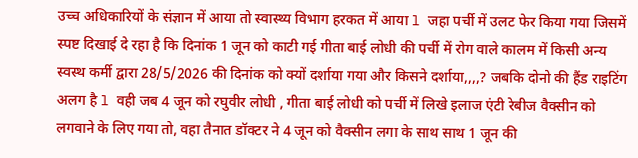उच्च अधिकारियों के संज्ञान में आया तो स्वास्थ्य विभाग हरकत में आया l जहा पर्ची में उलट फेर किया गया जिसमें स्पष्ट दिखाई दे रहा है कि दिनांक 1 जून को काटी गई गीता बाई लोधी की पर्ची में रोग वाले कालम में किसी अन्य स्वस्थ कर्मी द्वारा 28/5/2026 की दिनांक को क्यों दर्शाया गया और किसने दर्शाया,,,,? जबकि दोनो की हैंड राइटिंग अलग है l वही जब 4 जून को रघुवीर लोधी , गीता बाई लोधी को पर्ची में लिखे इलाज एंटी रेबीज वैक्सीन को लगवाने के लिए गया तो, वहा तैनात डॉक्टर ने 4 जून को वैक्सीन लगा के साथ साथ 1 जून की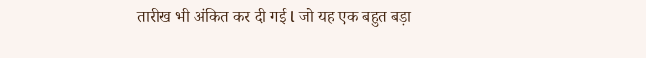तारीख भी अंकित कर दी गई l जो यह एक बहुत बड़ा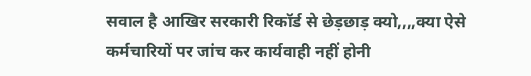सवाल है आखिर सरकारी रिकॉर्ड से छेड़छाड़ क्यो,,,,क्या ऐसे कर्मचारियों पर जांच कर कार्यवाही नहीं होनी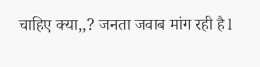चाहिए क्या,,? जनता जवाब मांग रही है l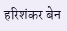हरिशंकर बेन